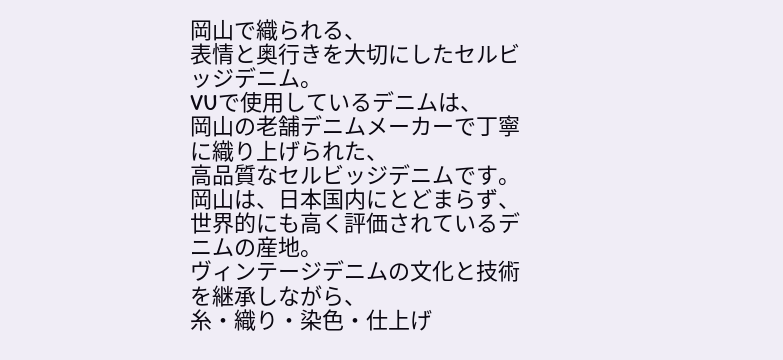岡山で織られる、
表情と奥行きを大切にしたセルビッジデニム。
VUで使用しているデニムは、
岡山の老舗デニムメーカーで丁寧に織り上げられた、
高品質なセルビッジデニムです。
岡山は、日本国内にとどまらず、
世界的にも高く評価されているデニムの産地。
ヴィンテージデニムの文化と技術を継承しながら、
糸・織り・染色・仕上げ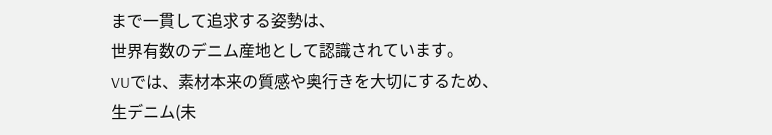まで一貫して追求する姿勢は、
世界有数のデニム産地として認識されています。
VUでは、素材本来の質感や奥行きを大切にするため、
生デニム(未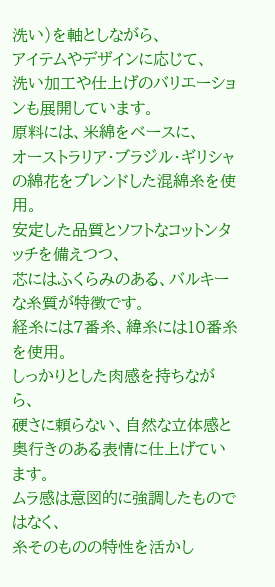洗い)を軸としながら、
アイテムやデザインに応じて、
洗い加工や仕上げのバリエーションも展開しています。
原料には、米綿をベースに、
オーストラリア・ブラジル・ギリシャの綿花をブレンドした混綿糸を使用。
安定した品質とソフトなコットンタッチを備えつつ、
芯にはふくらみのある、バルキーな糸質が特徴です。
経糸には7番糸、緯糸には10番糸を使用。
しっかりとした肉感を持ちながら、
硬さに頼らない、自然な立体感と奥行きのある表情に仕上げています。
ムラ感は意図的に強調したものではなく、
糸そのものの特性を活かし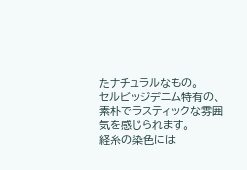たナチュラルなもの。
セルビッジデニム特有の、
素朴でラスティックな雰囲気を感じられます。
経糸の染色には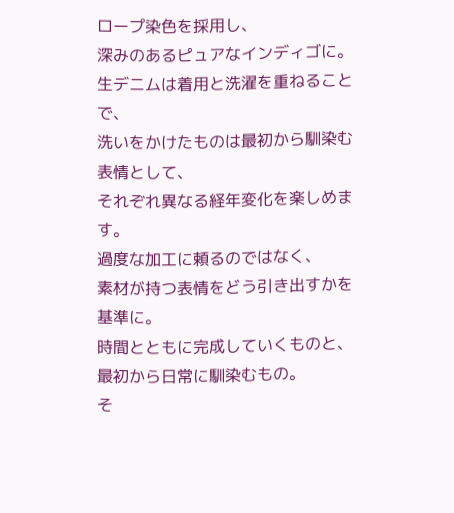ロープ染色を採用し、
深みのあるピュアなインディゴに。
生デニムは着用と洗濯を重ねることで、
洗いをかけたものは最初から馴染む表情として、
それぞれ異なる経年変化を楽しめます。
過度な加工に頼るのではなく、
素材が持つ表情をどう引き出すかを基準に。
時間とともに完成していくものと、
最初から日常に馴染むもの。
そ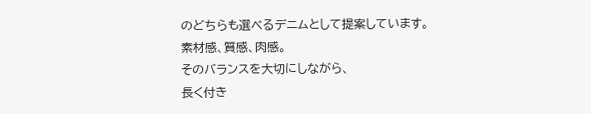のどちらも選べるデニムとして提案しています。
素材感、質感、肉感。
そのバランスを大切にしながら、
長く付き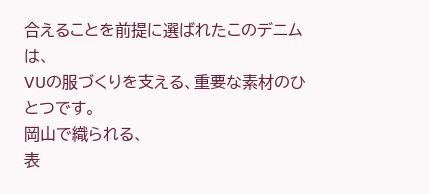合えることを前提に選ばれたこのデニムは、
VUの服づくりを支える、重要な素材のひとつです。
岡山で織られる、
表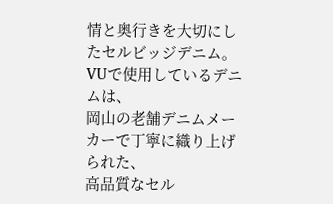情と奥行きを大切にしたセルビッジデニム。
VUで使用しているデニムは、
岡山の老舗デニムメーカーで丁寧に織り上げられた、
高品質なセル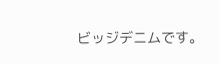ビッジデニムです。